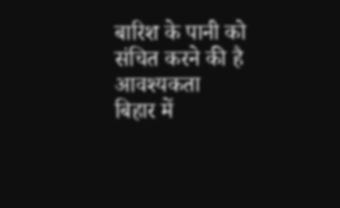बारिश के पानी को संचित करने की है आवश्यकता
बिहार में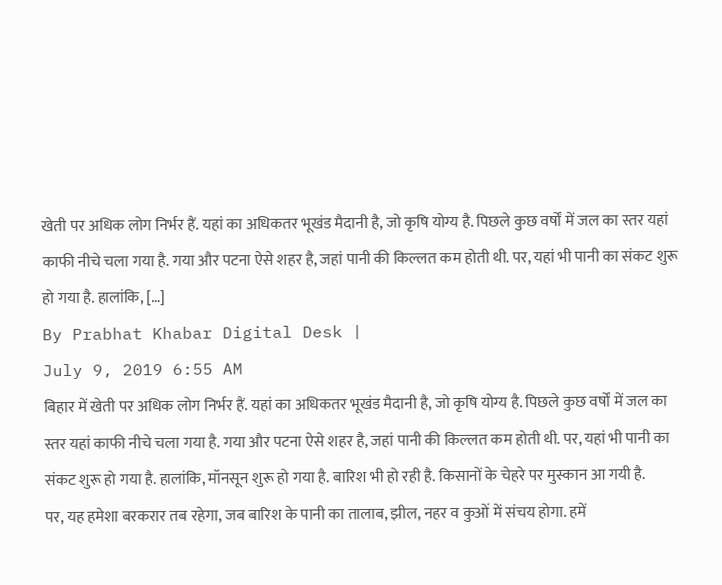खेती पर अधिक लोग निर्भर हैं. यहां का अधिकतर भूखंड मैदानी है, जो कृषि योग्य है. पिछले कुछ वर्षों में जल का स्तर यहां काफी नीचे चला गया है. गया और पटना ऐसे शहर है, जहां पानी की किल्लत कम होती थी. पर, यहां भी पानी का संकट शुरू हो गया है. हालांकि, […]
By Prabhat Khabar Digital Desk |
July 9, 2019 6:55 AM
बिहार में खेती पर अधिक लोग निर्भर हैं. यहां का अधिकतर भूखंड मैदानी है, जो कृषि योग्य है. पिछले कुछ वर्षों में जल का स्तर यहां काफी नीचे चला गया है. गया और पटना ऐसे शहर है, जहां पानी की किल्लत कम होती थी. पर, यहां भी पानी का संकट शुरू हो गया है. हालांकि, मॉनसून शुरू हो गया है. बारिश भी हो रही है. किसानों के चेहरे पर मुस्कान आ गयी है.
पर, यह हमेशा बरकरार तब रहेगा, जब बारिश के पानी का तालाब, झील, नहर व कुओं में संचय होगा. हमें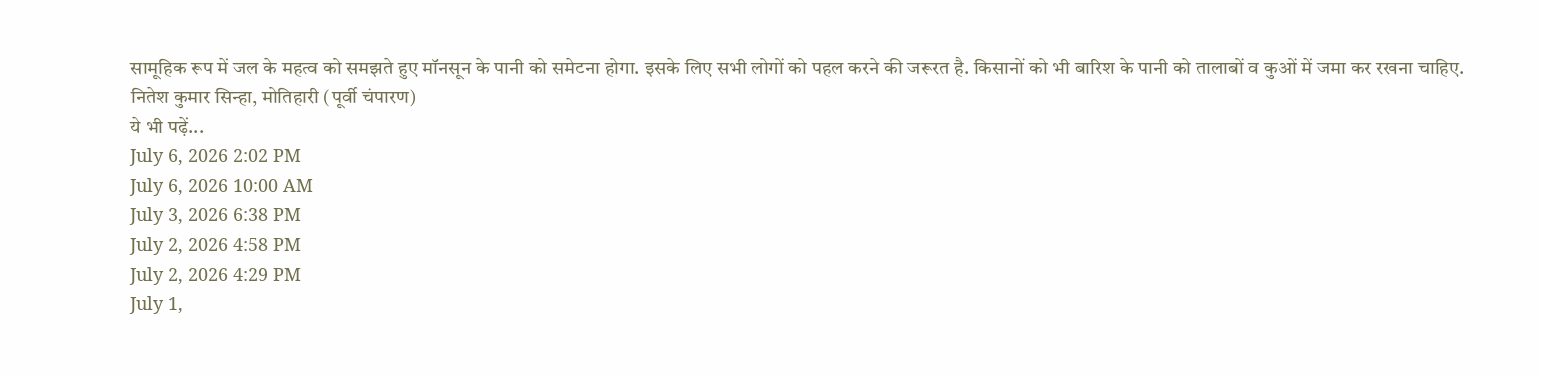सामूहिक रूप में जल के महत्व को समझते हुए मॉनसून के पानी को समेटना होगा. इसके लिए सभी लोगों को पहल करने की जरूरत है. किसानों को भी बारिश के पानी को तालाबों व कुओं में जमा कर रखना चाहिए.
नितेश कुमार सिन्हा, मोतिहारी (पूर्वी चंपारण)
ये भी पढ़ें...
July 6, 2026 2:02 PM
July 6, 2026 10:00 AM
July 3, 2026 6:38 PM
July 2, 2026 4:58 PM
July 2, 2026 4:29 PM
July 1,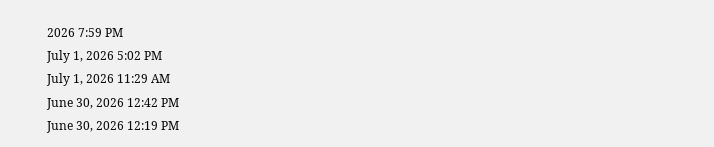2026 7:59 PM
July 1, 2026 5:02 PM
July 1, 2026 11:29 AM
June 30, 2026 12:42 PM
June 30, 2026 12:19 PM